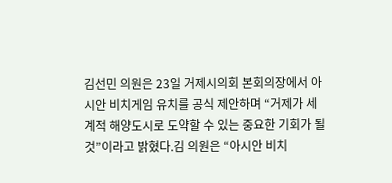김선민 의원은 23일 거제시의회 본회의장에서 아시안 비치게임 유치를 공식 제안하며 “거제가 세계적 해양도시로 도약할 수 있는 중요한 기회가 될 것”이라고 밝혔다.김 의원은 “아시안 비치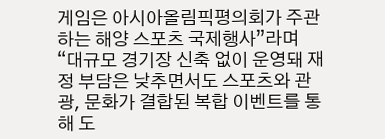게임은 아시아올림픽평의회가 주관하는 해양 스포츠 국제행사”라며 “대규모 경기장 신축 없이 운영돼 재정 부담은 낮추면서도 스포츠와 관광, 문화가 결합된 복합 이벤트를 통해 도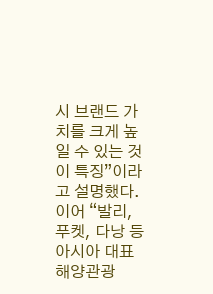시 브랜드 가치를 크게 높일 수 있는 것이 특징”이라고 설명했다.이어 “발리, 푸켓, 다낭 등 아시아 대표 해양관광